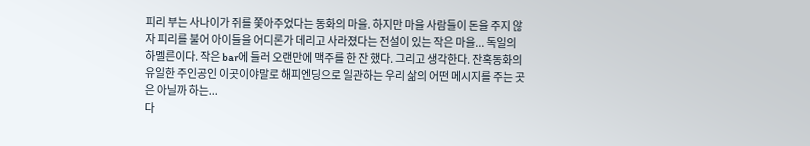피리 부는 사나이가 쥐를 쫓아주었다는 동화의 마을. 하지만 마을 사람들이 돈을 주지 않자 피리를 불어 아이들을 어디론가 데리고 사라졌다는 전설이 있는 작은 마을... 독일의 하멜른이다. 작은 bar에 들러 오랜만에 맥주를 한 잔 했다. 그리고 생각한다. 잔혹동화의 유일한 주인공인 이곳이야말로 해피엔딩으로 일관하는 우리 삶의 어떤 메시지를 주는 곳은 아닐까 하는...
다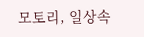모토리, 일상속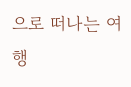으로 떠나는 여행